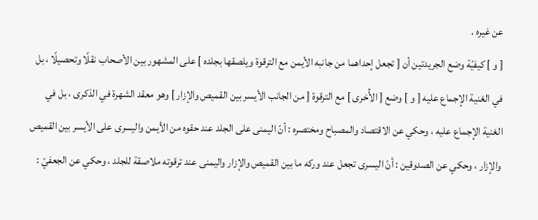عن غيره .
[ و ] كيفيّة وضع الجريدتين أن [ تجعل إحداهما من جانبه الأيمن مع الترقوة ويلصقها بجلده ] على المشهور بين الأصحاب نقلًا وتحصيلًا ، بل في الغنية الإجماع عليه [ و ] وضع [ الأُخرى ] مع الترقوة [ من الجانب الأيسر بين القميص والإزار ] وهو معقد الشهرة في الذكرى ، بل في الغنية الإجماع عليه ، وحكي عن الاقتصاد والمصباح ومختصره : أنّ اليمنى على الجلد عند حقوه من الأيمن واليسرى على الأيسر بين القميص والإزار ، وحكي عن الصدوقين : أنّ اليسرى تجعل عند وركه ما بين القميص والإزار واليمنى عند ترقوته ملاصقة للجلد ، وحكي عن الجعفيّ :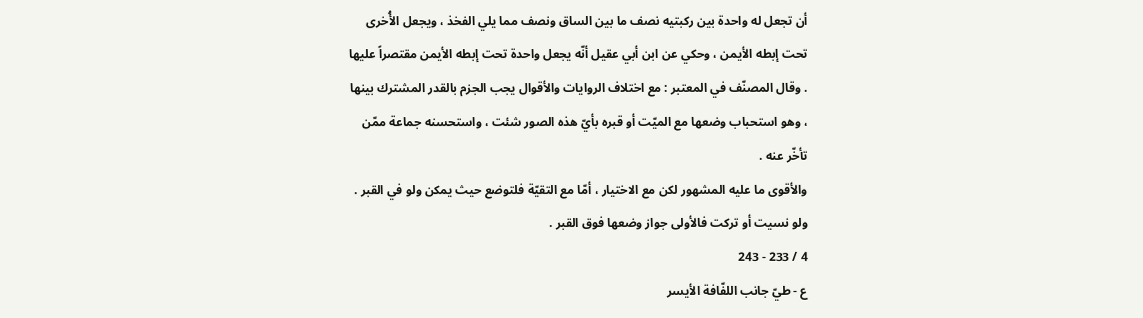أن تجعل له واحدة بين ركبتيه نصف ما بين الساق ونصف مما يلي الفخذ ، ويجعل الأُخرى تحت إبطه الأيمن ، وحكي عن ابن أبي عقيل أنّه يجعل واحدة تحت إبطه الأيمن مقتصراً عليها . وقال المصنّف في المعتبر : مع اختلاف الروايات والأقوال يجب الجزم بالقدر المشترك بينها ، وهو استحباب وضعها مع الميّت أو قبره بأيّ هذه الصور شئت ، واستحسنه جماعة ممّن تأخّر عنه .
والأقوى ما عليه المشهور لكن مع الاختيار ، أمّا مع التقيّة فلتوضع حيث يمكن ولو في القبر .
ولو نسيت أو تركت فالأولى جواز وضعها فوق القبر .
4 / 233 - 243
ع - طيّ جانب اللفّافة الأيسر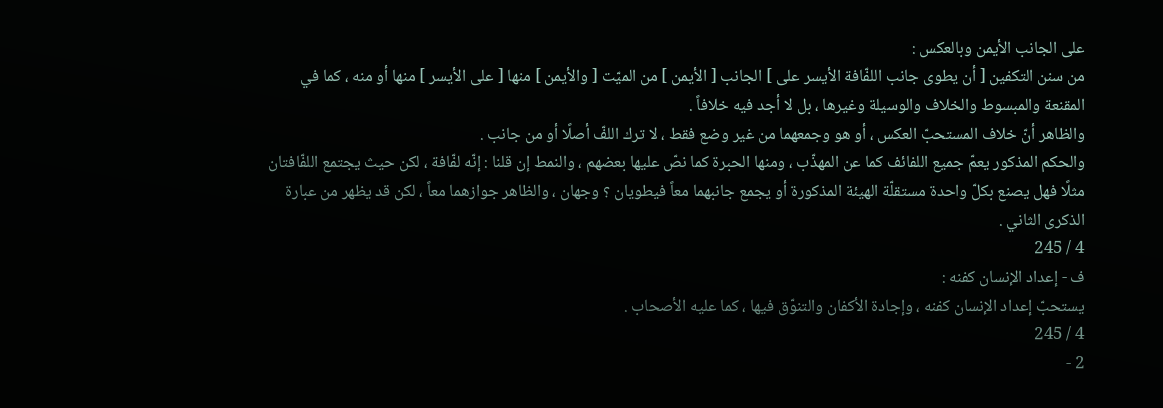على الجانب الأيمن وبالعكس :
من سنن التكفين [ أن يطوى جانب اللفّافة الأيسر على ] الجانب [ الأيمن ] من الميّت [ والأيمن ] منها [ على الأيسر ] منها أو منه ، كما في المقنعة والمبسوط والخلاف والوسيلة وغيرها ، بل لا أجد فيه خلافاً .
والظاهر أنّ خلاف المستحبّ العكس ، أو هو وجمعهما من غير وضع فقط ، لا ترك اللفّ أصلًا أو من جانب .
والحكم المذكور يعمّ جميع اللفائف كما عن المهذّب ، ومنها الحبرة كما نصّ عليها بعضهم ، والنمط إن قلنا : إنّه لفّافة ، لكن حيث يجتمع اللفّافتان مثلًا فهل يصنع بكلّ واحدة مستقلّة الهيئة المذكورة أو يجمع جانبهما معاً فيطويان ؟ وجهان ، والظاهر جوازهما معاً ، لكن قد يظهر من عبارة الذكرى الثاني .
4 / 245
ف - إعداد الإنسان كفنه :
يستحبّ إعداد الإنسان كفنه ، وإجادة الأكفان والتنوّق فيها ، كما عليه الأصحاب .
4 / 245
2 -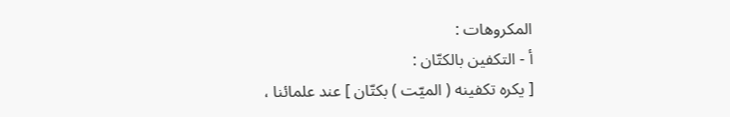المكروهات :
أ - التكفين بالكتّان :
[ يكره تكفينه ( الميّت ) بكتّان ] عند علمائنا ،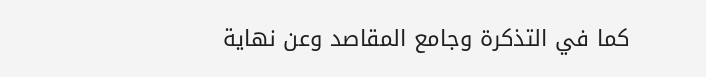كما في التذكرة وجامع المقاصد وعن نهاية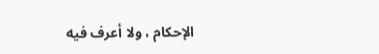الإحكام ، ولا أعرف فيه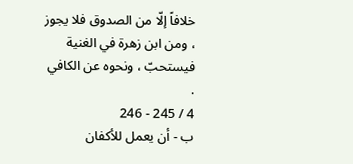خلافاً إلّا من الصدوق فلا يجوز ، ومن ابن زهرة في الغنية فيستحبّ ، ونحوه عن الكافي .
4 / 245 - 246
ب - أن يعمل للأكفان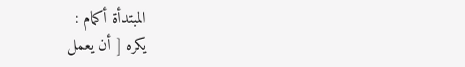المبتدأة أكمام :
يكره [ أن يعمل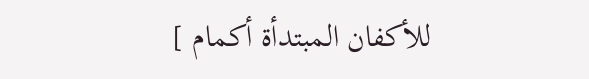للأكفان المبتدأة أكمام ]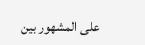على المشهور بين